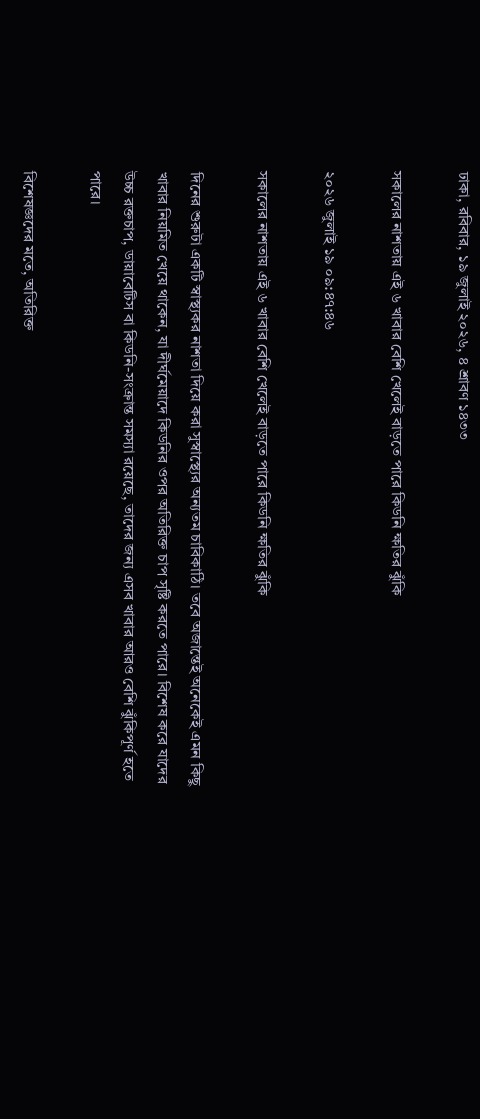ঢাকা, রবিবার, ১৯ জুলাই ২০২৬, ৪ শ্রাবণ ১৪৩৩

সকালের নাশতায় এই ৬ খাবার বেশি খেলেই বাড়তে পারে কিডনি ক্ষতির ঝুঁকি

২০২৬ জুলাই ১৯ ০৯:৪৭:৪৬

সকালের নাশতায় এই ৬ খাবার বেশি খেলেই বাড়তে পারে কিডনি ক্ষতির ঝুঁকি

দিনের শুরুটা একটি স্বাস্থ্যকর নাশতা দিয়ে করা সুস্বাস্থ্যের অন্যতম চাবিকাঠি। তবে অজান্তেই অনেকেই এমন কিছু খাবার নিয়মিত খেয়ে থাকেন, যা দীর্ঘমেয়াদে কিডনির ওপর অতিরিক্ত চাপ সৃষ্টি করতে পারে। বিশেষ করে যাদের উচ্চ রক্তচাপ, ডায়াবেটিস বা কিডনি-সংক্রান্ত সমস্যা রয়েছে, তাদের জন্য এসব খাবার আরও বেশি ঝুঁকিপূর্ণ হতে পারে।

বিশেষজ্ঞদের মতে, অতিরিক্ত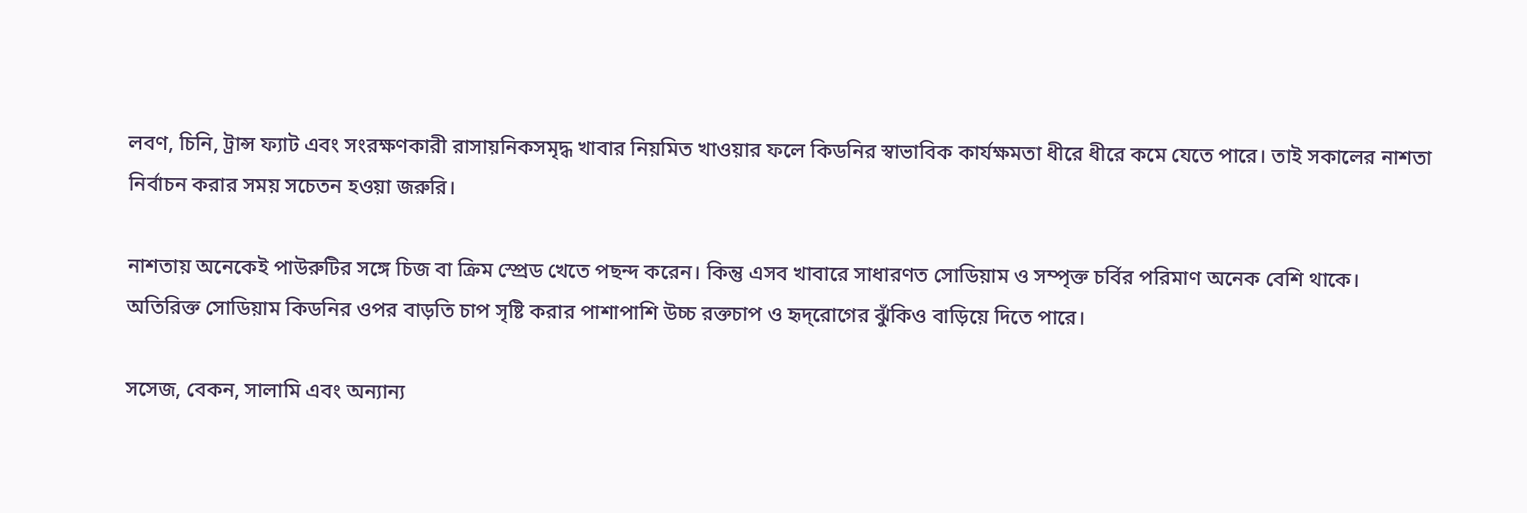লবণ, চিনি, ট্রান্স ফ্যাট এবং সংরক্ষণকারী রাসায়নিকসমৃদ্ধ খাবার নিয়মিত খাওয়ার ফলে কিডনির স্বাভাবিক কার্যক্ষমতা ধীরে ধীরে কমে যেতে পারে। তাই সকালের নাশতা নির্বাচন করার সময় সচেতন হওয়া জরুরি।

নাশতায় অনেকেই পাউরুটির সঙ্গে চিজ বা ক্রিম স্প্রেড খেতে পছন্দ করেন। কিন্তু এসব খাবারে সাধারণত সোডিয়াম ও সম্পৃক্ত চর্বির পরিমাণ অনেক বেশি থাকে। অতিরিক্ত সোডিয়াম কিডনির ওপর বাড়তি চাপ সৃষ্টি করার পাশাপাশি উচ্চ রক্তচাপ ও হৃদ্‌রোগের ঝুঁকিও বাড়িয়ে দিতে পারে।

সসেজ, বেকন, সালামি এবং অন্যান্য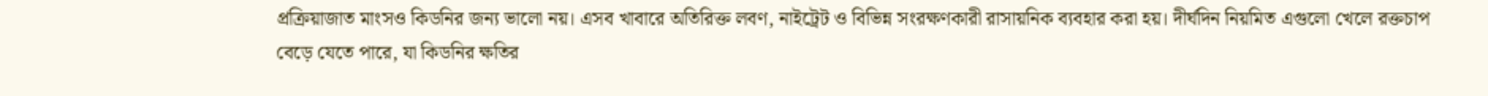প্রক্রিয়াজাত মাংসও কিডনির জন্য ভালো নয়। এসব খাবারে অতিরিক্ত লবণ, নাইট্রেট ও বিভিন্ন সংরক্ষণকারী রাসায়নিক ব্যবহার করা হয়। দীর্ঘদিন নিয়মিত এগুলো খেলে রক্তচাপ বেড়ে যেতে পারে, যা কিডনির ক্ষতির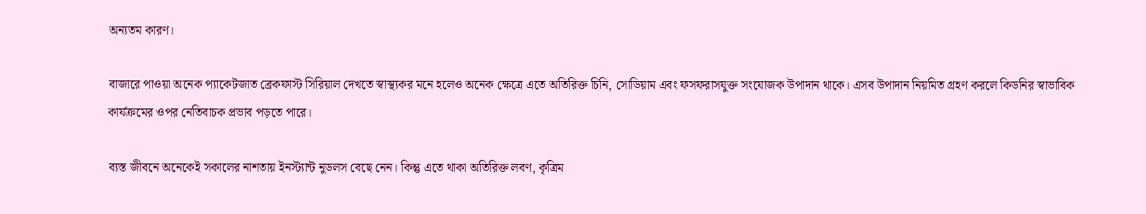অন্যতম কারণ।

বাজারে পাওয়া অনেক প্যাকেটজাত ব্রেকফাস্ট সিরিয়াল দেখতে স্বাস্থ্যকর মনে হলেও অনেক ক্ষেত্রে এতে অতিরিক্ত চিনি, সোডিয়াম এবং ফসফরাসযুক্ত সংযোজক উপাদান থাকে। এসব উপাদান নিয়মিত গ্রহণ করলে কিডনির স্বাভাবিক কার্যক্রমের ওপর নেতিবাচক প্রভাব পড়তে পারে।

ব্যস্ত জীবনে অনেকেই সকালের নাশতায় ইনস্ট্যান্ট নুডলস বেছে নেন। কিন্তু এতে থাকা অতিরিক্ত লবণ, কৃত্রিম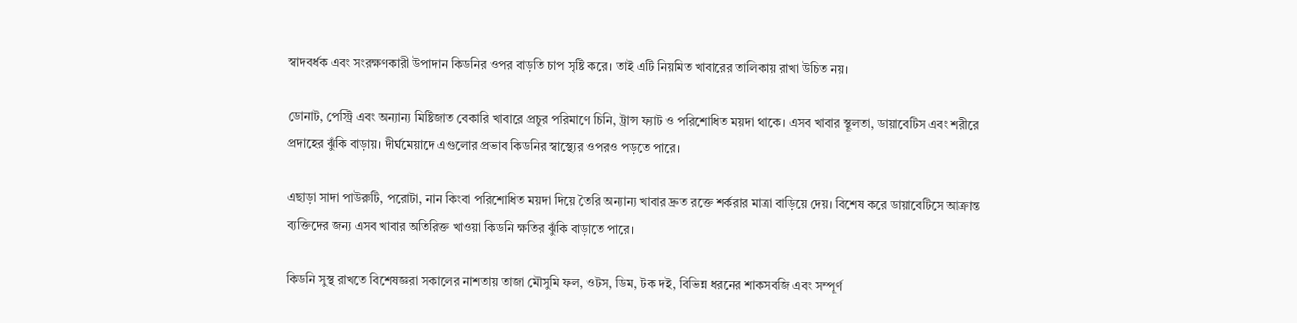স্বাদবর্ধক এবং সংরক্ষণকারী উপাদান কিডনির ওপর বাড়তি চাপ সৃষ্টি করে। তাই এটি নিয়মিত খাবারের তালিকায় রাখা উচিত নয়।

ডোনাট, পেস্ট্রি এবং অন্যান্য মিষ্টিজাত বেকারি খাবারে প্রচুর পরিমাণে চিনি, ট্রান্স ফ্যাট ও পরিশোধিত ময়দা থাকে। এসব খাবার স্থূলতা, ডায়াবেটিস এবং শরীরে প্রদাহের ঝুঁকি বাড়ায়। দীর্ঘমেয়াদে এগুলোর প্রভাব কিডনির স্বাস্থ্যের ওপরও পড়তে পারে।

এছাড়া সাদা পাউরুটি, পরোটা, নান কিংবা পরিশোধিত ময়দা দিয়ে তৈরি অন্যান্য খাবার দ্রুত রক্তে শর্করার মাত্রা বাড়িয়ে দেয়। বিশেষ করে ডায়াবেটিসে আক্রান্ত ব্যক্তিদের জন্য এসব খাবার অতিরিক্ত খাওয়া কিডনি ক্ষতির ঝুঁকি বাড়াতে পারে।

কিডনি সুস্থ রাখতে বিশেষজ্ঞরা সকালের নাশতায় তাজা মৌসুমি ফল, ওটস, ডিম, টক দই, বিভিন্ন ধরনের শাকসবজি এবং সম্পূর্ণ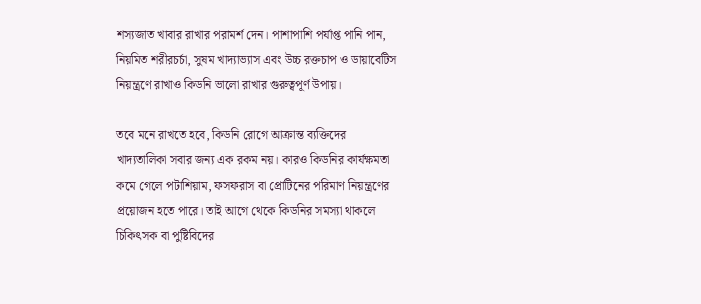শস্যজাত খাবার রাখার পরামর্শ দেন। পাশাপাশি পর্যাপ্ত পানি পান, নিয়মিত শরীরচর্চা, সুষম খাদ্যাভ্যাস এবং উচ্চ রক্তচাপ ও ডায়াবেটিস নিয়ন্ত্রণে রাখাও কিডনি ভালো রাখার গুরুত্বপূর্ণ উপায়।

তবে মনে রাখতে হবে, কিডনি রোগে আক্রান্ত ব্যক্তিদের খাদ্যতালিকা সবার জন্য এক রকম নয়। কারও কিডনির কার্যক্ষমতা কমে গেলে পটাশিয়াম, ফসফরাস বা প্রোটিনের পরিমাণ নিয়ন্ত্রণের প্রয়োজন হতে পারে। তাই আগে থেকে কিডনির সমস্যা থাকলে চিকিৎসক বা পুষ্টিবিদের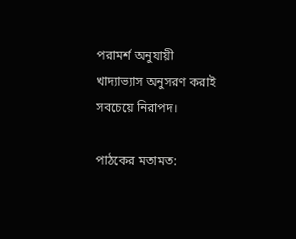পরামর্শ অনুযায়ী খাদ্যাভ্যাস অনুসরণ করাই সবচেয়ে নিরাপদ।

পাঠকের মতামত: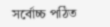সর্বোচ্চ পঠিত